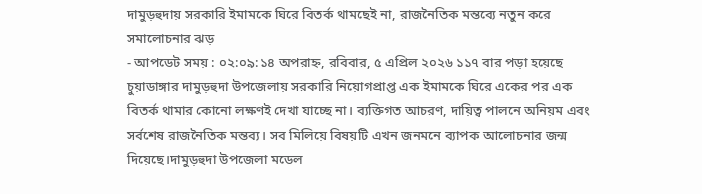দামুড়হুদায় সরকারি ইমামকে ঘিরে বিতর্ক থামছেই না, রাজনৈতিক মন্তব্যে নতুন করে সমালোচনার ঝড়
- আপডেট সময় : ০২:০৯:১৪ অপরাহ্ন, রবিবার, ৫ এপ্রিল ২০২৬ ১১৭ বার পড়া হয়েছে
চুয়াডাঙ্গার দামুড়হুদা উপজেলায় সরকারি নিয়োগপ্রাপ্ত এক ইমামকে ঘিরে একের পর এক বিতর্ক থামার কোনো লক্ষণই দেখা যাচ্ছে না। ব্যক্তিগত আচরণ, দায়িত্ব পালনে অনিয়ম এবং সর্বশেষ রাজনৈতিক মন্তব্য। সব মিলিয়ে বিষয়টি এখন জনমনে ব্যাপক আলোচনার জন্ম দিয়েছে।দামুড়হুদা উপজেলা মডেল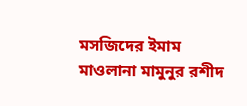মসজিদের ইমাম মাওলানা মামুনুর রশীদ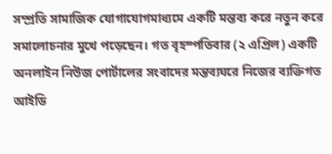সম্প্রতি সামাজিক যোগাযোগমাধ্যমে একটি মন্তব্য করে নতুন করে সমালোচনার মুখে পড়েছেন। গত বৃহস্পতিবার (২ এপ্রিল) একটি অনলাইন নিউজ পোর্টালের সংবাদের মন্তব্যঘরে নিজের ব্যক্তিগত আইডি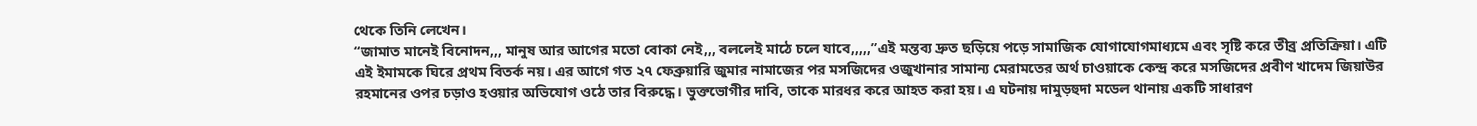থেকে তিনি লেখেন।
“জামাত মানেই বিনোদন,,, মানুষ আর আগের মতো বোকা নেই,,, বললেই মাঠে চলে যাবে,,,,,”এই মন্তব্য দ্রুত ছড়িয়ে পড়ে সামাজিক যোগাযোগমাধ্যমে এবং সৃষ্টি করে তীব্র প্রতিক্রিয়া। এটি এই ইমামকে ঘিরে প্রথম বিতর্ক নয়। এর আগে গত ২৭ ফেব্রুয়ারি জুমার নামাজের পর মসজিদের ওজুখানার সামান্য মেরামতের অর্থ চাওয়াকে কেন্দ্র করে মসজিদের প্রবীণ খাদেম জিয়াউর রহমানের ওপর চড়াও হওয়ার অভিযোগ ওঠে তার বিরুদ্ধে। ভুক্তভোগীর দাবি, তাকে মারধর করে আহত করা হয়। এ ঘটনায় দামুড়হুদা মডেল থানায় একটি সাধারণ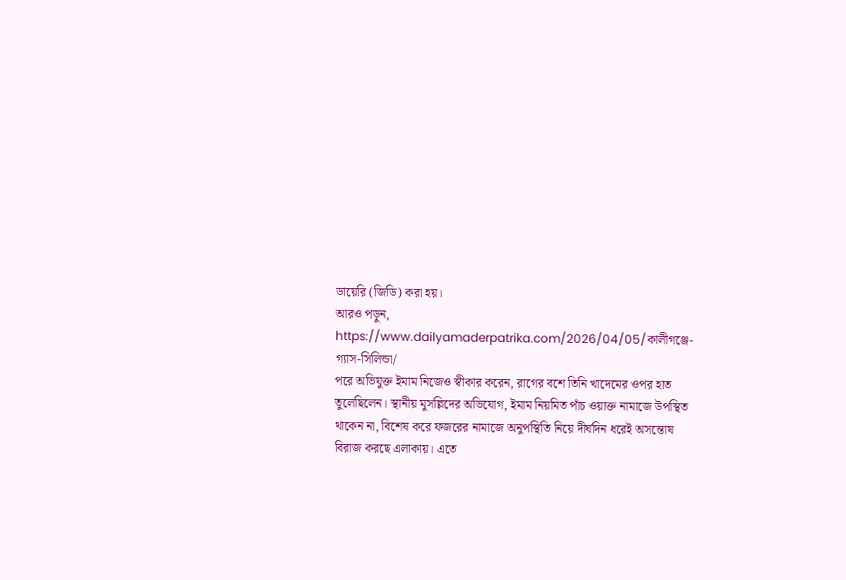ডায়েরি (জিডি) করা হয়।
আরও পড়ুন, https://www.dailyamaderpatrika.com/2026/04/05/কালীগঞ্জে-গ্যাস-সিলিন্ডা/
পরে অভিযুক্ত ইমাম নিজেও স্বীকার করেন, রাগের বশে তিনি খাদেমের ওপর হাত তুলেছিলেন। স্থানীয় মুসল্লিদের অভিযোগ, ইমাম নিয়মিত পাঁচ ওয়াক্ত নামাজে উপস্থিত থাকেন না, বিশেষ করে ফজরের নামাজে অনুপস্থিতি নিয়ে দীর্ঘদিন ধরেই অসন্তোষ বিরাজ করছে এলাকায়। এতে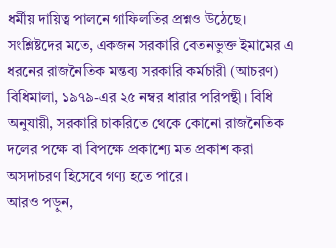ধর্মীয় দায়িত্ব পালনে গাফিলতির প্রশ্নও উঠেছে। সংশ্লিষ্টদের মতে, একজন সরকারি বেতনভুক্ত ইমামের এ ধরনের রাজনৈতিক মন্তব্য সরকারি কর্মচারী (আচরণ) বিধিমালা, ১৯৭৯-এর ২৫ নম্বর ধারার পরিপন্থী। বিধি অনুযায়ী, সরকারি চাকরিতে থেকে কোনো রাজনৈতিক দলের পক্ষে বা বিপক্ষে প্রকাশ্যে মত প্রকাশ করা অসদাচরণ হিসেবে গণ্য হতে পারে।
আরও পড়ুন,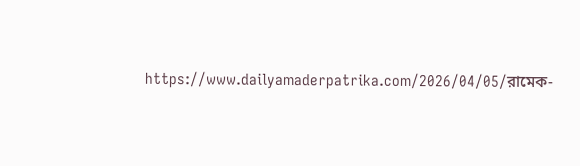https://www.dailyamaderpatrika.com/2026/04/05/রামেক-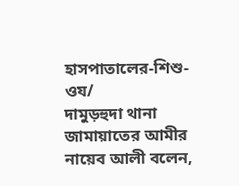হাসপাতালের-শিশু-ওয/
দামুড়হুদা থানা জামায়াতের আমীর নায়েব আলী বলেন,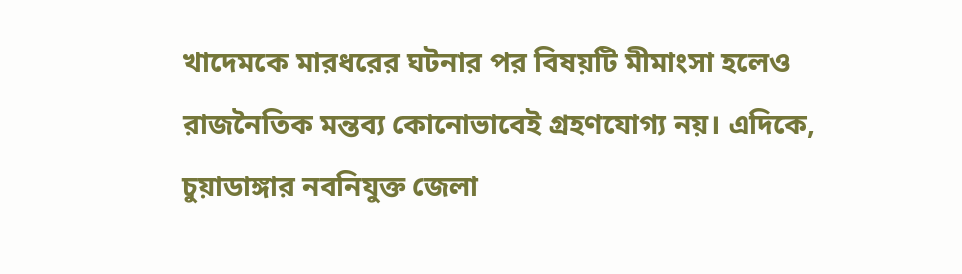খাদেমকে মারধরের ঘটনার পর বিষয়টি মীমাংসা হলেও রাজনৈতিক মন্তব্য কোনোভাবেই গ্রহণযোগ্য নয়। এদিকে, চুয়াডাঙ্গার নবনিযুক্ত জেলা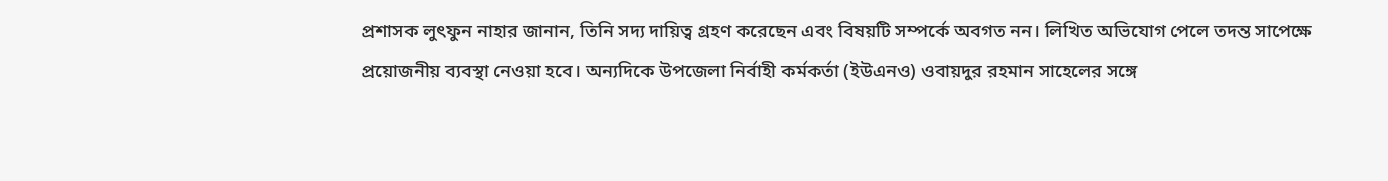প্রশাসক লুৎফুন নাহার জানান, তিনি সদ্য দায়িত্ব গ্রহণ করেছেন এবং বিষয়টি সম্পর্কে অবগত নন। লিখিত অভিযোগ পেলে তদন্ত সাপেক্ষে প্রয়োজনীয় ব্যবস্থা নেওয়া হবে। অন্যদিকে উপজেলা নির্বাহী কর্মকর্তা (ইউএনও) ওবায়দুর রহমান সাহেলের সঙ্গে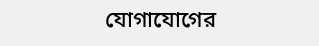যোগাযোগের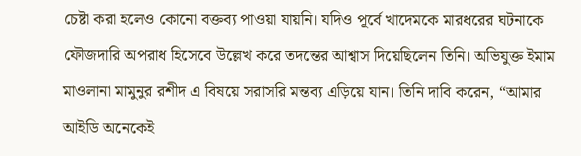চেষ্টা করা হলেও কোনো বক্তব্য পাওয়া যায়নি। যদিও পূর্বে খাদেমকে মারধরের ঘটনাকে ফৌজদারি অপরাধ হিসেবে উল্লেখ করে তদন্তের আশ্বাস দিয়েছিলেন তিনি। অভিযুক্ত ইমাম মাওলানা মামুনুর রশীদ এ বিষয়ে সরাসরি মন্তব্য এড়িয়ে যান। তিনি দাবি করেন, “আমার আইডি অনেকেই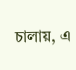চালায়, এ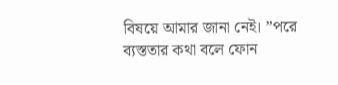বিষয়ে আমার জানা নেই। ”পরে ব্যস্ততার কথা বলে ফোন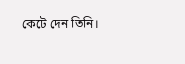কেটে দেন তিনি।